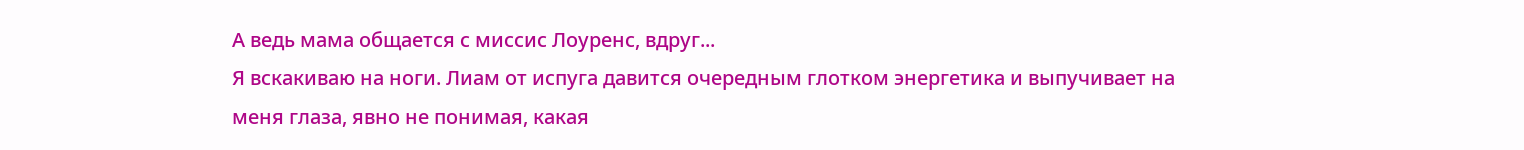А ведь мама общается с миссис Лоуренс, вдруг...
Я вскакиваю на ноги. Лиам от испуга давится очередным глотком энергетика и выпучивает на меня глаза, явно не понимая, какая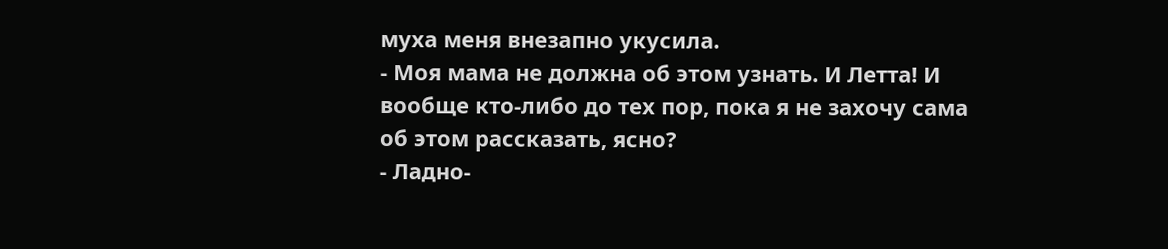муха меня внезапно укусила.
- Моя мама не должна об этом узнать. И Летта! И вообще кто-либо до тех пор, пока я не захочу сама об этом рассказать, ясно?
- Ладно-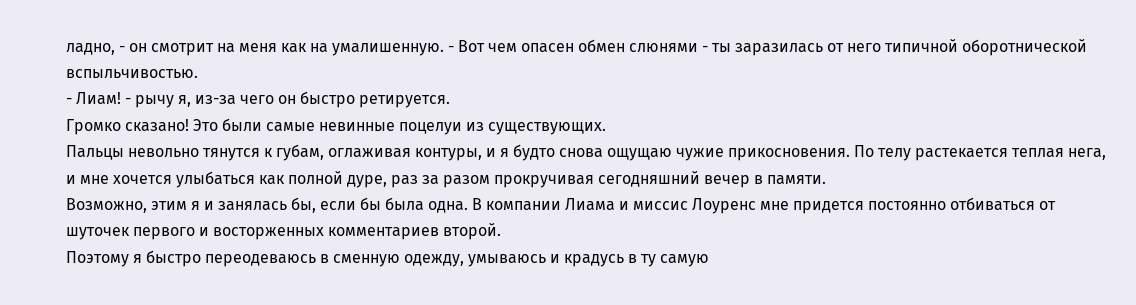ладно, - он смотрит на меня как на умалишенную. - Вот чем опасен обмен слюнями - ты заразилась от него типичной оборотнической вспыльчивостью.
- Лиам! - рычу я, из-за чего он быстро ретируется.
Громко сказано! Это были самые невинные поцелуи из существующих.
Пальцы невольно тянутся к губам, оглаживая контуры, и я будто снова ощущаю чужие прикосновения. По телу растекается теплая нега, и мне хочется улыбаться как полной дуре, раз за разом прокручивая сегодняшний вечер в памяти.
Возможно, этим я и занялась бы, если бы была одна. В компании Лиама и миссис Лоуренс мне придется постоянно отбиваться от шуточек первого и восторженных комментариев второй.
Поэтому я быстро переодеваюсь в сменную одежду, умываюсь и крадусь в ту самую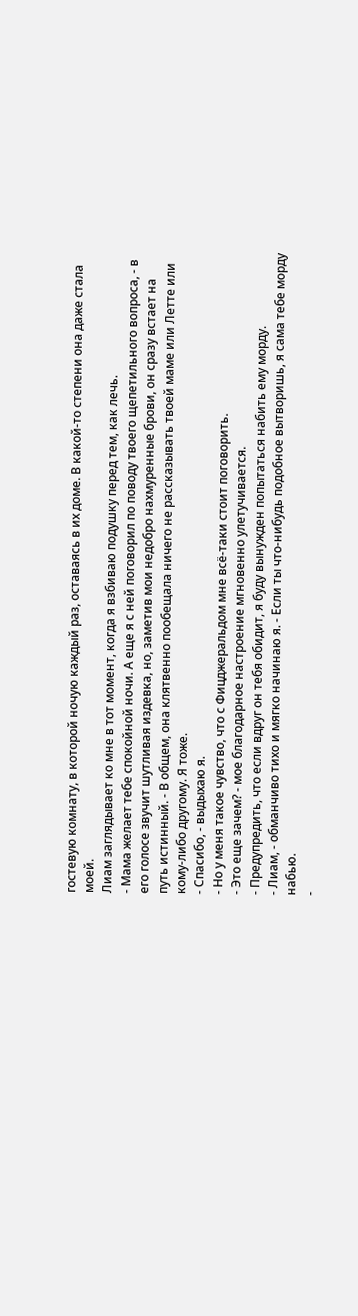гостевую комнату, в которой ночую каждый раз, оставаясь в их доме. В какой-то степени она даже стала моей.
Лиам заглядывает ко мне в тот момент, когда я взбиваю подушку перед тем, как лечь.
- Мама желает тебе спокойной ночи. А еще я с ней поговорил по поводу твоего щепетильного вопроса, - в его голосе звучит шутливая издевка, но, заметив мои недобро нахмуренные брови, он сразу встает на путь истинный. - В общем, она клятвенно пообещала ничего не рассказывать твоей маме или Летте или кому-либо другому. Я тоже.
- Спасибо, - выдыхаю я.
- Но у меня такое чувство, что с Фицджеральдом мне всё-таки стоит поговорить.
- Это еще зачем? - мое благодарное настроение мгновенно улетучивается.
- Предупредить, что если вдруг он тебя обидит, я буду вынужден попытаться набить ему морду.
- Лиам, - обманчиво тихо и мягко начинаю я. - Если ты что-нибудь подобное вытворишь, я сама тебе морду набью.
-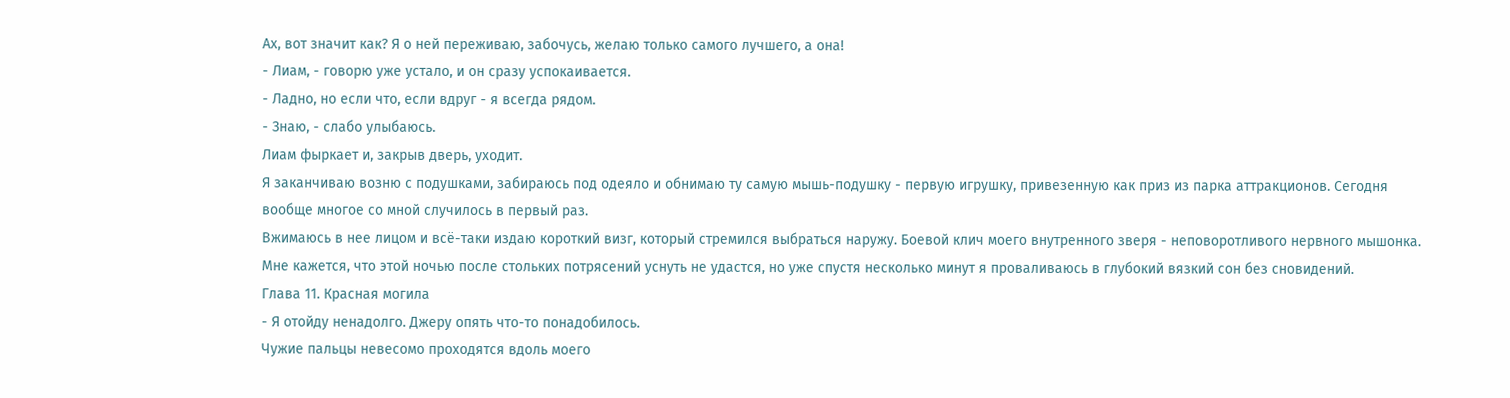Ах, вот значит как? Я о ней переживаю, забочусь, желаю только самого лучшего, а она!
- Лиам, - говорю уже устало, и он сразу успокаивается.
- Ладно, но если что, если вдруг - я всегда рядом.
- Знаю, - слабо улыбаюсь.
Лиам фыркает и, закрыв дверь, уходит.
Я заканчиваю возню с подушками, забираюсь под одеяло и обнимаю ту самую мышь-подушку - первую игрушку, привезенную как приз из парка аттракционов. Сегодня вообще многое со мной случилось в первый раз.
Вжимаюсь в нее лицом и всё-таки издаю короткий визг, который стремился выбраться наружу. Боевой клич моего внутренного зверя - неповоротливого нервного мышонка.
Мне кажется, что этой ночью после стольких потрясений уснуть не удастся, но уже спустя несколько минут я проваливаюсь в глубокий вязкий сон без сновидений.
Глава 11. Красная могила
- Я отойду ненадолго. Джеру опять что-то понадобилось.
Чужие пальцы невесомо проходятся вдоль моего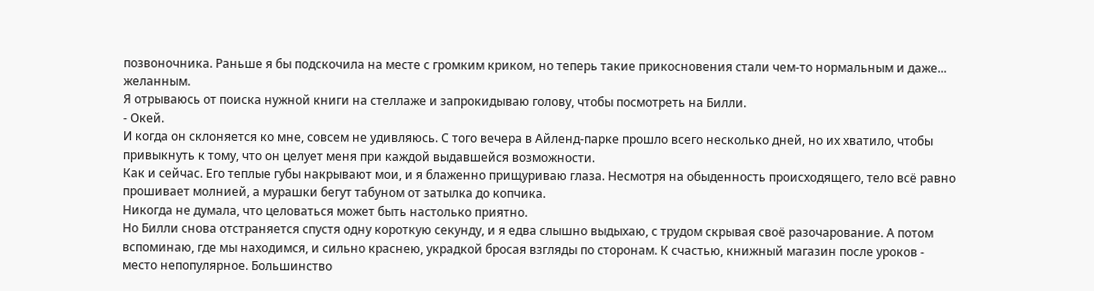позвоночника. Раньше я бы подскочила на месте с громким криком, но теперь такие прикосновения стали чем-то нормальным и даже... желанным.
Я отрываюсь от поиска нужной книги на стеллаже и запрокидываю голову, чтобы посмотреть на Билли.
- Окей.
И когда он склоняется ко мне, совсем не удивляюсь. С того вечера в Айленд-парке прошло всего несколько дней, но их хватило, чтобы привыкнуть к тому, что он целует меня при каждой выдавшейся возможности.
Как и сейчас. Его теплые губы накрывают мои, и я блаженно прищуриваю глаза. Несмотря на обыденность происходящего, тело всё равно прошивает молнией, а мурашки бегут табуном от затылка до копчика.
Никогда не думала, что целоваться может быть настолько приятно.
Но Билли снова отстраняется спустя одну короткую секунду, и я едва слышно выдыхаю, с трудом скрывая своё разочарование. А потом вспоминаю, где мы находимся, и сильно краснею, украдкой бросая взгляды по сторонам. К счастью, книжный магазин после уроков - место непопулярное. Большинство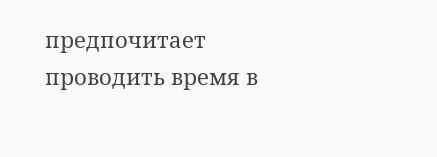предпочитает проводить время в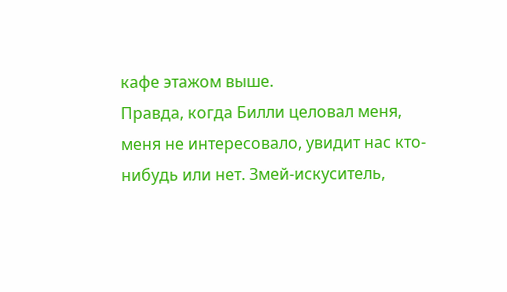кафе этажом выше.
Правда, когда Билли целовал меня, меня не интересовало, увидит нас кто-нибудь или нет. Змей-искуситель,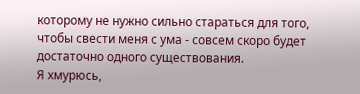которому не нужно сильно стараться для того, чтобы свести меня с ума - совсем скоро будет достаточно одного существования.
Я хмурюсь,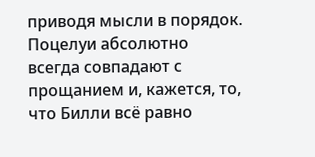приводя мысли в порядок.
Поцелуи абсолютно всегда совпадают с прощанием и, кажется, то, что Билли всё равно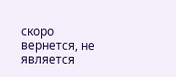скоро вернется, не является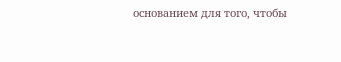основанием для того, чтобы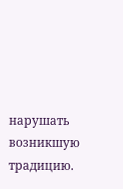нарушать возникшую традицию.